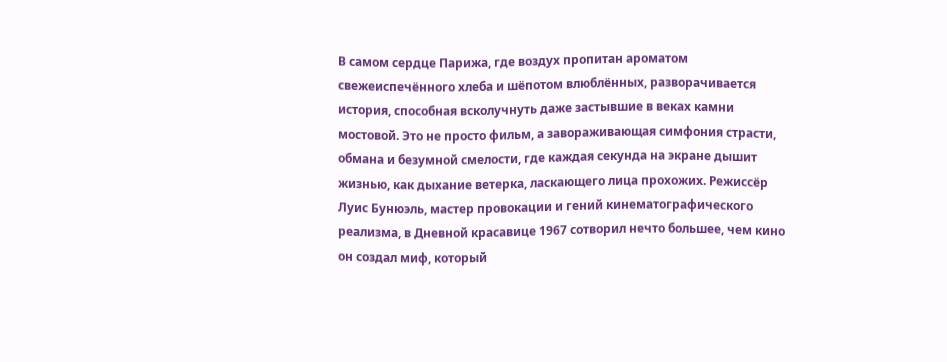В самом сердце Парижа, где воздух пропитан ароматом свежеиспечённого хлеба и шёпотом влюблённых, разворачивается история, способная всколучнуть даже застывшие в веках камни мостовой. Это не просто фильм, а завораживающая симфония страсти, обмана и безумной смелости, где каждая секунда на экране дышит жизнью, как дыхание ветерка, ласкающего лица прохожих. Режиссёр Луис Бунюэль, мастер провокации и гений кинематографического реализма, в Дневной красавице 1967 сотворил нечто большее, чем кино он создал миф, который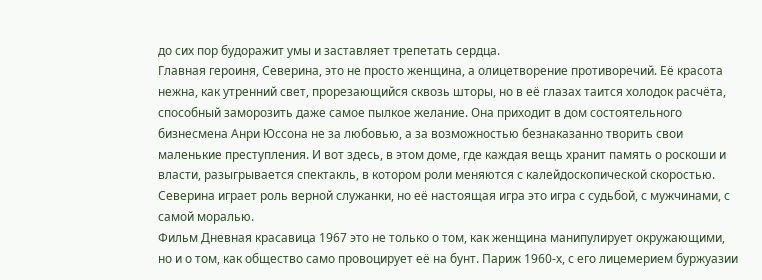до сих пор будоражит умы и заставляет трепетать сердца.
Главная героиня, Северина, это не просто женщина, а олицетворение противоречий. Её красота нежна, как утренний свет, прорезающийся сквозь шторы, но в её глазах таится холодок расчёта, способный заморозить даже самое пылкое желание. Она приходит в дом состоятельного бизнесмена Анри Юссона не за любовью, а за возможностью безнаказанно творить свои маленькие преступления. И вот здесь, в этом доме, где каждая вещь хранит память о роскоши и власти, разыгрывается спектакль, в котором роли меняются с калейдоскопической скоростью. Северина играет роль верной служанки, но её настоящая игра это игра с судьбой, с мужчинами, с самой моралью.
Фильм Дневная красавица 1967 это не только о том, как женщина манипулирует окружающими, но и о том, как общество само провоцирует её на бунт. Париж 1960-х, с его лицемерием буржуазии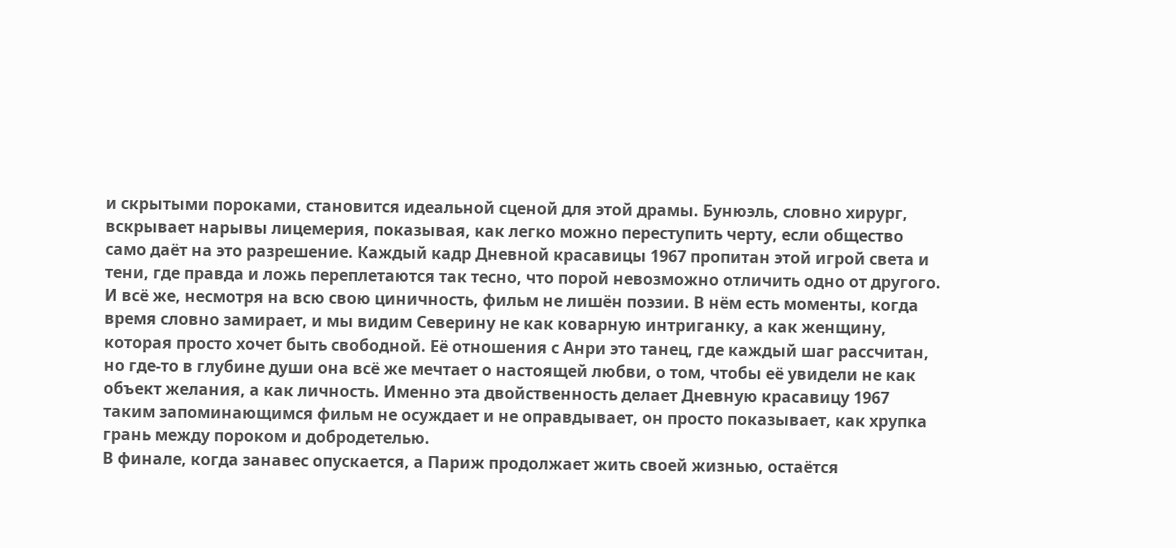и скрытыми пороками, становится идеальной сценой для этой драмы. Бунюэль, словно хирург, вскрывает нарывы лицемерия, показывая, как легко можно переступить черту, если общество само даёт на это разрешение. Каждый кадр Дневной красавицы 1967 пропитан этой игрой света и тени, где правда и ложь переплетаются так тесно, что порой невозможно отличить одно от другого.
И всё же, несмотря на всю свою циничность, фильм не лишён поэзии. В нём есть моменты, когда время словно замирает, и мы видим Северину не как коварную интриганку, а как женщину, которая просто хочет быть свободной. Её отношения с Анри это танец, где каждый шаг рассчитан, но где-то в глубине души она всё же мечтает о настоящей любви, о том, чтобы её увидели не как объект желания, а как личность. Именно эта двойственность делает Дневную красавицу 1967 таким запоминающимся фильм не осуждает и не оправдывает, он просто показывает, как хрупка грань между пороком и добродетелью.
В финале, когда занавес опускается, а Париж продолжает жить своей жизнью, остаётся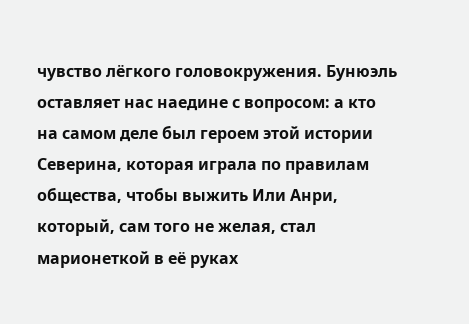чувство лёгкого головокружения. Бунюэль оставляет нас наедине с вопросом: а кто на самом деле был героем этой истории Северина, которая играла по правилам общества, чтобы выжить Или Анри, который, сам того не желая, стал марионеткой в её руках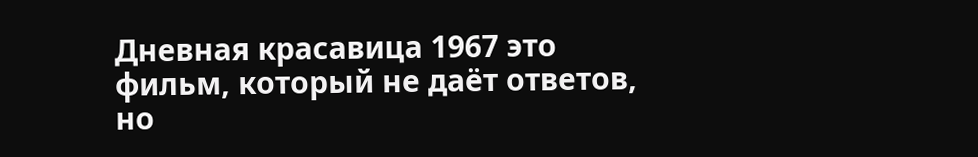Дневная красавица 1967 это фильм, который не даёт ответов, но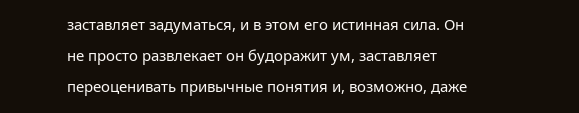заставляет задуматься, и в этом его истинная сила. Он не просто развлекает он будоражит ум, заставляет переоценивать привычные понятия и, возможно, даже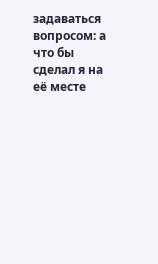задаваться вопросом: а что бы сделал я на её месте